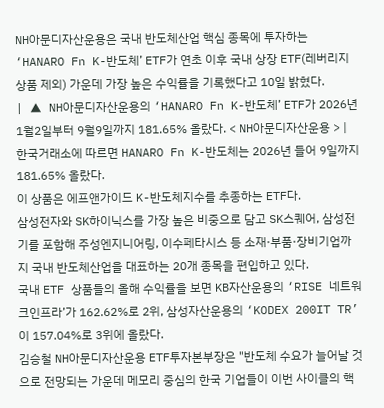NH아문디자산운용은 국내 반도체산업 핵심 종목에 투자하는 ‘HANARO Fn K-반도체’ ETF가 연초 이후 국내 상장 ETF(레버리지 상품 제외) 가운데 가장 높은 수익률을 기록했다고 10일 밝혔다.
| ▲ NH아문디자산운용의 ‘HANARO Fn K-반도체’ ETF가 2026년 1월2일부터 9월9일까지 181.65% 올랐다. < NH아문디자산운용 > |
한국거래소에 따르면 HANARO Fn K-반도체는 2026년 들어 9일까지 181.65% 올랐다.
이 상품은 에프앤가이드 K-반도체지수를 추종하는 ETF다.
삼성전자와 SK하이닉스를 가장 높은 비중으로 담고 SK스퀘어, 삼성전기를 포함해 주성엔지니어링, 이수페타시스 등 소재·부품·장비기업까지 국내 반도체산업을 대표하는 20개 종목을 편입하고 있다.
국내 ETF 상품들의 올해 수익률을 보면 KB자산운용의 ‘RISE 네트워크인프라’가 162.62%로 2위, 삼성자산운용의 ‘KODEX 200IT TR’이 157.04%로 3위에 올랐다.
김승철 NH아문디자산운용 ETF투자본부장은 "반도체 수요가 늘어날 것으로 전망되는 가운데 메모리 중심의 한국 기업들이 이번 사이클의 핵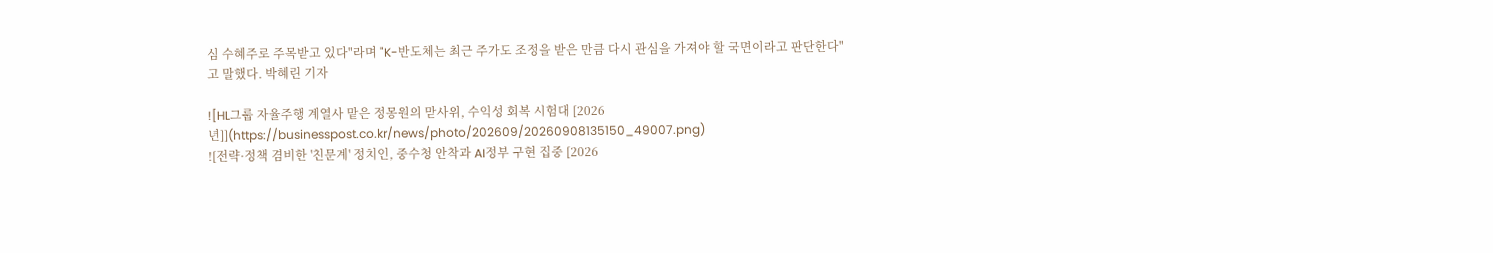심 수혜주로 주목받고 있다"라며 "K-반도체는 최근 주가도 조정을 받은 만큼 다시 관심을 가져야 할 국면이라고 판단한다"고 말했다. 박혜린 기자

![HL그룹 자율주행 계열사 맡은 정몽원의 맏사위, 수익성 회복 시험대 [2026년]](https://businesspost.co.kr/news/photo/202609/20260908135150_49007.png)
![전략·정책 겸비한 '친문계' 정치인, 중수청 안착과 AI정부 구현 집중 [2026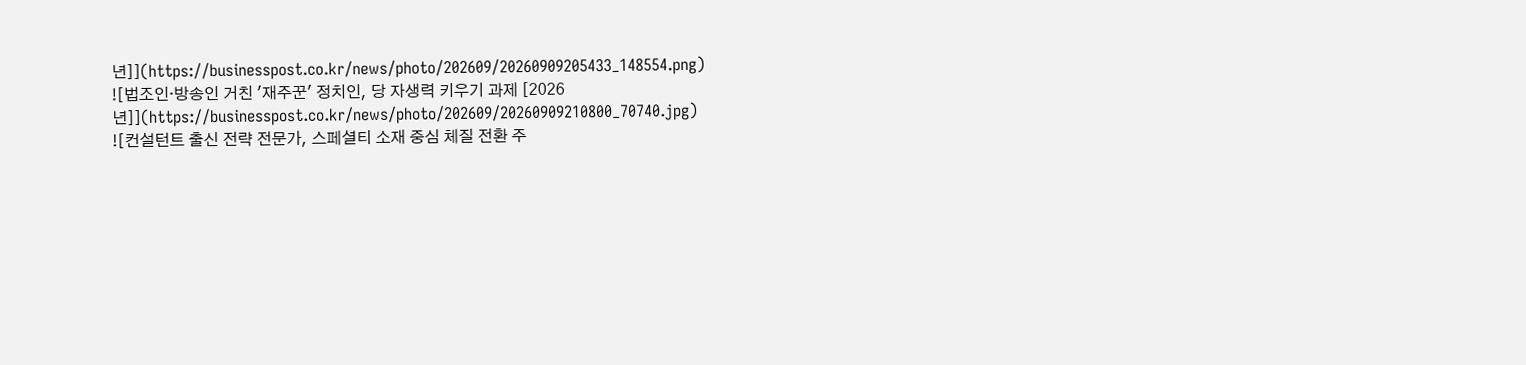년]](https://businesspost.co.kr/news/photo/202609/20260909205433_148554.png)
![법조인·방송인 거친 '재주꾼' 정치인, 당 자생력 키우기 과제 [2026년]](https://businesspost.co.kr/news/photo/202609/20260909210800_70740.jpg)
![컨설턴트 출신 전략 전문가, 스페셜티 소재 중심 체질 전환 주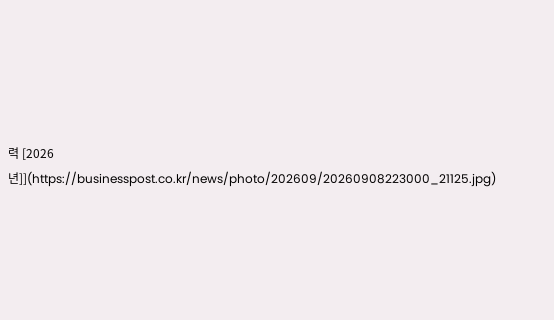력 [2026년]](https://businesspost.co.kr/news/photo/202609/20260908223000_21125.jpg)